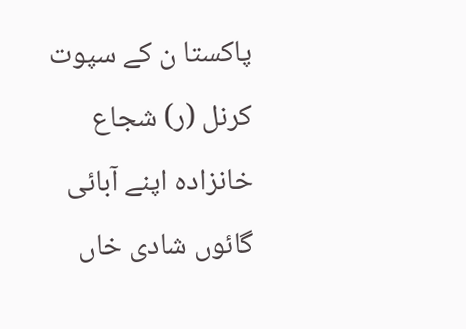پاکستا ن کے سپوت کرنل (ر) شجاع خانزادہ اپنے آبائی گائوں شادی خاں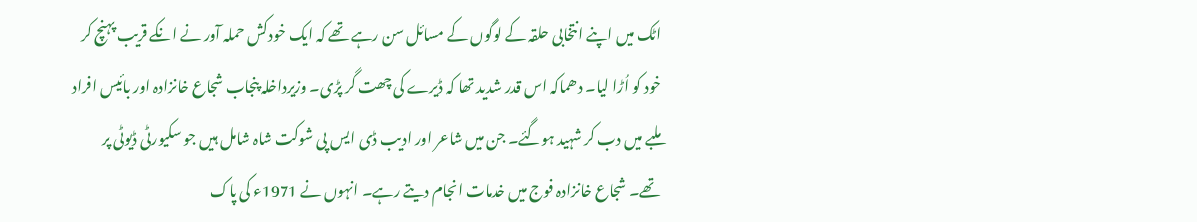اٹک میں اپنے انتخابی حلقہ کے لوگوں کے مسائل سن رہے تھے کہ ایک خودکش حملہ آور نے انکے قریب پہنچ کر خود کو اُڑا لیا۔ دھماکہ اس قدر شدید تھا کہ ڈیرے کی چھت گر پڑی۔ وزیرداخلہ پنجاب شجاع خانزادہ اور بائیس افراد ملبے میں دب کر شہید ہوگئے۔ جن میں شاعر اور ادیب ڈی ایس پی شوکت شاہ شامل ہیں جو سکیورٹی ڈیوٹی پر تھے۔ شجاع خانزادہ فوج میں خدمات انجام دیتے رہے۔ انہوں نے 1971ء کی پاک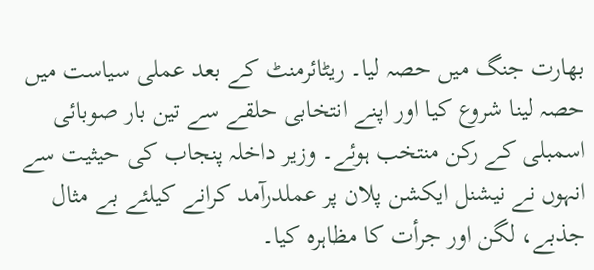بھارت جنگ میں حصہ لیا۔ ریٹائرمنٹ کے بعد عملی سیاست میں حصہ لینا شروع کیا اور اپنے انتخابی حلقے سے تین بار صوبائی اسمبلی کے رکن منتخب ہوئے۔ وزیر داخلہ پنجاب کی حیثیت سے انہوں نے نیشنل ایکشن پلان پر عملدرآمد کرانے کیلئے بے مثال جذبے، لگن اور جرأت کا مظاہرہ کیا۔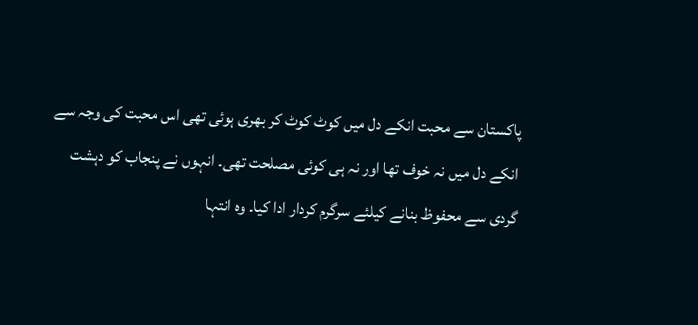پاکستان سے محبت انکے دل میں کوٹ کوٹ کر بھری ہوئی تھی اس محبت کی وجہ سے انکے دل میں نہ خوف تھا اور نہ ہی کوئی مصلحت تھی۔ انہوں نے پنجاب کو دہشت گردی سے محفوظ بنانے کیلئے سرگرم کردار ادا کیا۔ وہ انتہا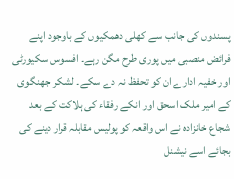پسندوں کی جانب سے کھلی دھمکیوں کے باوجود اپنے فرائض منصبی میں پوری طرح مگن رہے۔ افسوس سکیورٹی اور خفیہ ادارے ان کو تحفظ نہ دے سکے۔ لشکر جھنگوی کے امیر ملک اسحق اور انکے رفقاء کی ہلاکت کے بعد شجاع خانزادہ نے اس واقعہ کو پولیس مقابلہ قرار دینے کی بجائے اسے نیشنل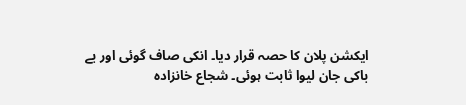ایکشن پلان کا حصہ قرار دیا۔ انکی صاف گوئی اور بے باکی جان لیوا ثابت ہوئی۔ شجاع خانزادہ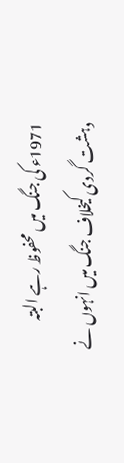1971ء کی جنگ میں محفوظ رہے البتہ دہشت گردی کیخلاف جنگ میں انہوں نے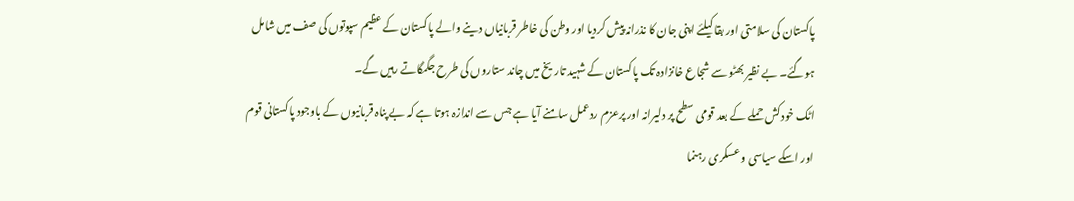پاکستان کی سلامتی اور بقا کیلئے اپنی جان کا نذرانہ پیش کردیا اور وطن کی خاطر قربانیاں دینے والے پاکستان کے عظیم سپوتوں کی صف میں شامل ہوگئے۔ بے نظیر بھٹو سے شجاع خانزادہ تک پاکستان کے شہید تاریخ میں چاند ستاروں کی طرح جگمگاتے رہیں گے۔
اٹک خودکش حملے کے بعد قومی سطح پر دلیرانہ اور پرعزم ردعمل سامنے آیا ہے جس سے اندازہ ہوتا ہے کہ بے پناہ قربانیوں کے باوجود پاکستانی قوم اور اسکے سیاسی و عسکری رہنما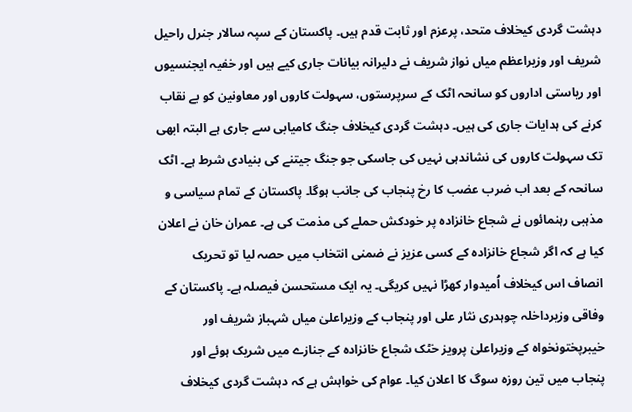دہشت گردی کیخلاف متحد، پرعزم اور ثابت قدم ہیں۔ پاکستان کے سپہ سالار جنرل راحیل شریف اور وزیراعظم میاں نواز شریف نے دلیرانہ بیانات جاری کیے ہیں اور خفیہ ایجنسیوں اور ریاستی اداروں کو سانحہ اٹک کے سرپرستوں، سہولت کاروں اور معاونین کو بے نقاب کرنے کی ہدایات جاری کی ہیں۔ دہشت گردی کیخلاف جنگ کامیابی سے جاری ہے البتہ ابھی تک سہولت کاروں کی نشاندہی نہیں کی جاسکی جو جنگ جیتنے کی بنیادی شرط ہے۔ اٹک سانحہ کے بعد اب ضرب عضب کا رخ پنجاب کی جانب ہوگا۔ پاکستان کے تمام سیاسی و مذہبی رہنمائوں نے شجاع خانزادہ پر خودکش حملے کی مذمت کی ہے۔ عمران خان نے اعلان کیا ہے کہ اگر شجاع خانزادہ کے کسی عزیز نے ضمنی انتخاب میں حصہ لیا تو تحریک انصاف اس کیخلاف اُمیدوار کھڑا نہیں کریگی۔ یہ ایک مستحسن فیصلہ ہے۔ پاکستان کے وفاقی وزیرداخلہ چوہدری نثار علی اور پنجاب کے وزیراعلیٰ میاں شہباز شریف اور خیبرپختونخواہ کے وزیراعلیٰ پرویز خٹک شجاع خانزادہ کے جنازے میں شریک ہوئے اور پنجاب میں تین روزہ سوگ کا اعلان کیا۔ عوام کی خواہش ہے کہ دہشت گردی کیخلاف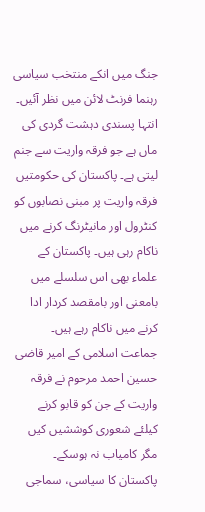جنگ میں انکے منتخب سیاسی رہنما فرنٹ لائن میں نظر آئیں۔ انتہا پسندی دہشت گردی کی ماں ہے جو فرقہ واریت سے جنم لیتی ہے۔ پاکستان کی حکومتیں فرقہ واریت پر مبنی نصابوں کو کنٹرول اور مانیٹرنگ کرنے میں ناکام رہی ہیں۔ پاکستان کے علماء بھی اس سلسلے میں بامعنی اور بامقصد کردار ادا کرنے میں ناکام رہے ہیں۔ جماعت اسلامی کے امیر قاضی حسین احمد مرحوم نے فرقہ واریت کے جن کو قابو کرنے کیلئے شعوری کوششیں کیں مگر کامیاب نہ ہوسکے۔ پاکستان کا سیاسی، سماجی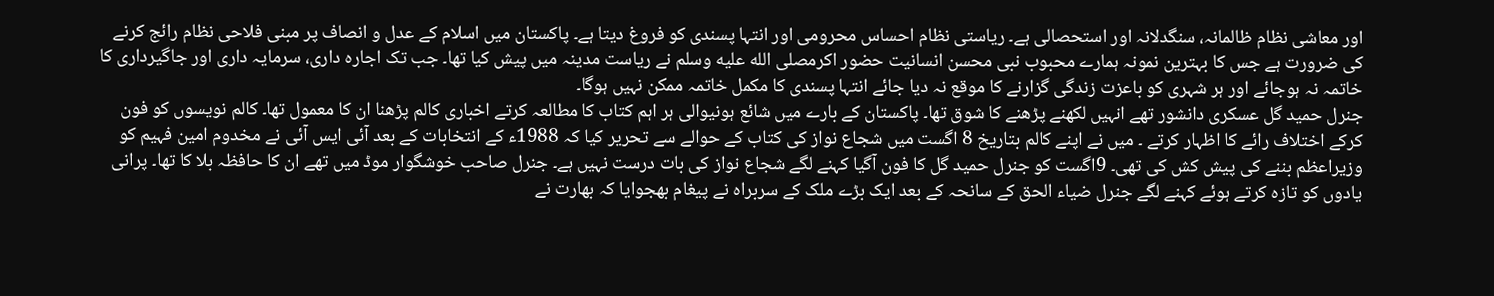اور معاشی نظام ظالمانہ، سنگدلانہ اور استحصالی ہے۔ ریاستی نظام احساس محرومی اور انتہا پسندی کو فروغ دیتا ہے۔ پاکستان میں اسلام کے عدل و انصاف پر مبنی فلاحی نظام رائج کرنے کی ضرورت ہے جس کا بہترین نمونہ ہمارے محبوب نبی محسن انسانیت حضور اکرمصلى الله عليه وسلم نے ریاست مدینہ میں پیش کیا تھا۔ جب تک اجارہ داری، سرمایہ داری اور جاگیرداری کا خاتمہ نہ ہوجائے اور ہر شہری کو باعزت زندگی گزارنے کا موقع نہ دیا جائے انتہا پسندی کا مکمل خاتمہ ممکن نہیں ہوگا۔
جنرل حمید گل عسکری دانشور تھے انہیں لکھنے پڑھنے کا شوق تھا۔ پاکستان کے بارے میں شائع ہونیوالی ہر اہم کتاب کا مطالعہ کرتے اخباری کالم پڑھنا ان کا معمول تھا۔ کالم نویسوں کو فون کرکے اختلاف رائے کا اظہار کرتے ۔ میں نے اپنے کالم بتاریخ 8 اگست میں شجاع نواز کی کتاب کے حوالے سے تحریر کیا کہ 1988ء کے انتخابات کے بعد آئی ایس آئی نے مخدوم امین فہیم کو وزیراعظم بننے کی پیش کش کی تھی۔ 9اگست کو جنرل حمید گل کا فون آگیا کہنے لگے شجاع نواز کی بات درست نہیں ہے۔ جنرل صاحب خوشگوار موڈ میں تھے ان کا حافظہ بلا کا تھا۔ پرانی یادوں کو تازہ کرتے ہوئے کہنے لگے جنرل ضیاء الحق کے سانحہ کے بعد ایک بڑے ملک کے سربراہ نے پیغام بھجوایا کہ بھارت نے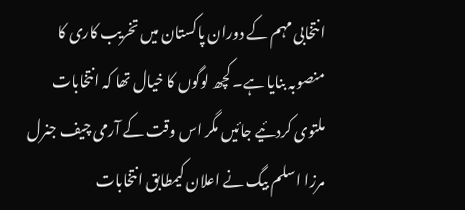انتخابی مہم کے دوران پاکستان میں تخریب کاری کا منصوبہ بنایا ہے۔ کچھ لوگوں کا خیال تھا کہ انتخابات ملتوی کردئیے جائیں مگر اس وقت کے آرمی چیف جنرل مرزا اسلم بیگ نے اعلان کیمطابق انتخابات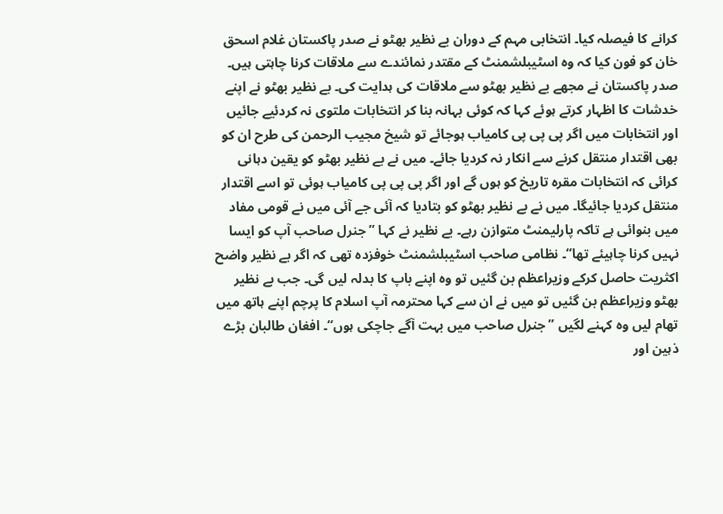کرانے کا فیصلہ کیا۔ انتخابی مہم کے دوران بے نظیر بھٹو نے صدر پاکستان غلام اسحق خان کو فون کیا کہ وہ اسٹیبلشمنٹ کے مقتدر نمائندے سے ملاقات کرنا چاہتی ہیں۔ صدر پاکستان نے مجھے بے نظیر بھٹو سے ملاقات کی ہدایت کی۔ بے نظیر بھٹو نے اپنے خدشات کا اظہار کرتے ہوئے کہا کہ کوئی بہانہ بنا کر انتخابات ملتوی نہ کردئیے جائیں اور انتخابات میں اگر پی پی پی کامیاب ہوجائے تو شیخ مجیب الرحمن کی طرح ان کو بھی اقتدار منتقل کرنے سے انکار نہ کردیا جائے۔ میں نے بے نظیر بھٹو کو یقین دہانی کرائی کہ انتخابات مقرہ تاریخ کو ہوں گے اور اگر پی پی پی کامیاب ہوئی تو اسے اقتدار منتقل کردیا جائیگا۔ میں نے بے نظیر بھٹو کو بتادیا کہ آئی جے آئی میں نے قومی مفاد میں بنوائی ہے تاکہ پارلیمنٹ متوازن رہے۔ بے نظیر نے کہا ’’جنرل صاحب آپ کو ایسا نہیں کرنا چاہیئے تھا‘‘۔ نظامی صاحب اسٹیبلشمنٹ خوفزدہ تھی کہ اگر بے نظیر واضح اکثریت حاصل کرکے وزیراعظم بن گئیں تو وہ اپنے باپ کا بدلہ لیں گی۔ جب بے نظیر بھٹو وزیراعظم بن گئیں تو میں نے ان سے کہا محترمہ آپ اسلام کا پرچم اپنے ہاتھ میں تھام لیں وہ کہنے لگیں ’’جنرل صاحب میں بہت آگے جاچکی ہوں‘‘۔ افغان طالبان بڑے ذہین اور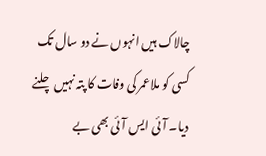چالاک ہیں انہوں نے دو سال تک کسی کو ملاعمر کی وفات کا پتہ نہیں چلنے دیا۔ آئی ایس آئی بھی بے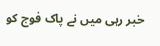خبر رہی میں نے پاک فوج کو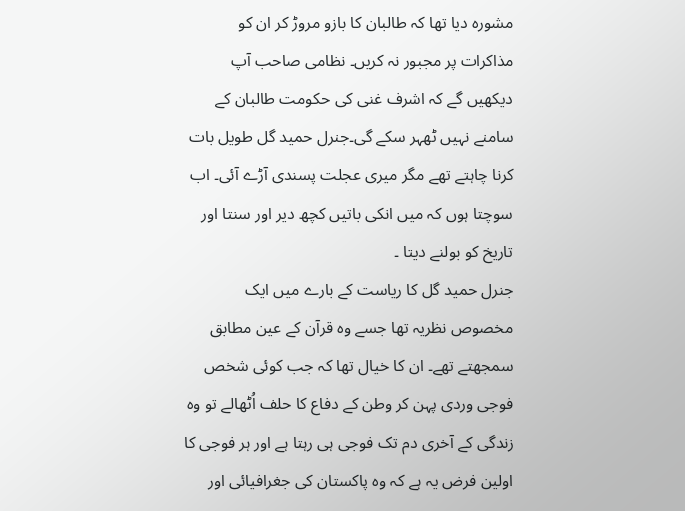مشورہ دیا تھا کہ طالبان کا بازو مروڑ کر ان کو مذاکرات پر مجبور نہ کریں۔ نظامی صاحب آپ دیکھیں گے کہ اشرف غنی کی حکومت طالبان کے سامنے نہیں ٹھہر سکے گی۔جنرل حمید گل طویل بات کرنا چاہتے تھے مگر میری عجلت پسندی آڑے آئی۔ اب سوچتا ہوں کہ میں انکی باتیں کچھ دیر اور سنتا اور تاریخ کو بولنے دیتا ۔
جنرل حمید گل کا ریاست کے بارے میں ایک مخصوص نظریہ تھا جسے وہ قرآن کے عین مطابق سمجھتے تھے۔ ان کا خیال تھا کہ جب کوئی شخص فوجی وردی پہن کر وطن کے دفاع کا حلف اُٹھالے تو وہ زندگی کے آخری دم تک فوجی ہی رہتا ہے اور ہر فوجی کا اولین فرض یہ ہے کہ وہ پاکستان کی جغرافیائی اور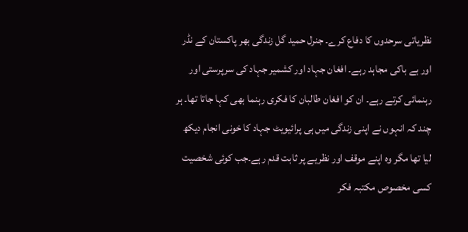نظریاتی سرحدوں کا دفاع کرے۔ جنرل حمید گل زندگی بھر پاکستان کے نڈر اور بے باکی مجاہد رہے۔ افغان جہاد اور کشمیر جہاد کی سرپرستی اور رہنمائی کرتے رہے۔ ان کو افغان طالبان کا فکری رہنما بھی کہا جاتا تھا۔ ہر چند کہ انہوں نے اپنی زندگی میں ہی پرائیویٹ جہاد کا خونی انجام دیکھ لیا تھا مگر وہ اپنے موقف اور نظریے پر ثابت قدم رہے۔جب کوئی شخصیت کسی مخصوص مکتبہ فکر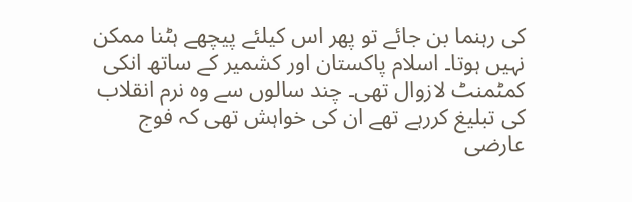کی رہنما بن جائے تو پھر اس کیلئے پیچھے ہٹنا ممکن نہیں ہوتا۔ اسلام پاکستان اور کشمیر کے ساتھ انکی کمٹمنٹ لازوال تھی۔ چند سالوں سے وہ نرم انقلاب کی تبلیغ کررہے تھے ان کی خواہش تھی کہ فوج عارضی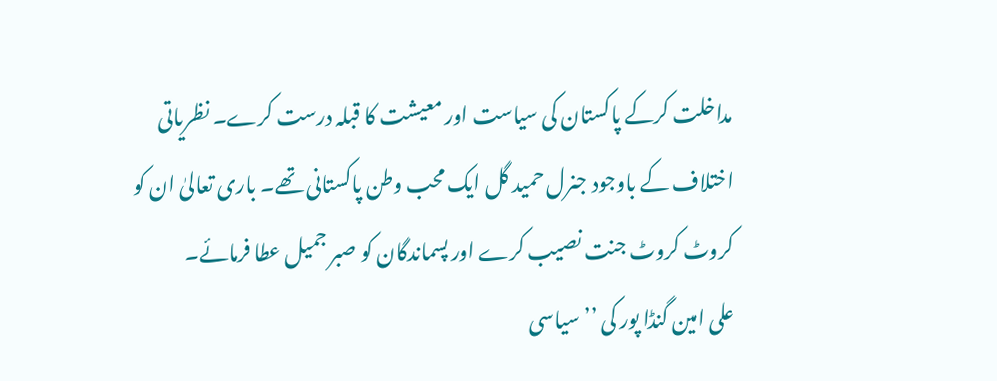مداخلت کرکے پاکستان کی سیاست اور معیشت کا قبلہ درست کرے۔ نظریاتی اختلاف کے باوجود جنرل حمید گل ایک محب وطن پاکستانی تھے۔ باری تعالیٰ ان کو کروٹ کروٹ جنت نصیب کرے اور پسماندگان کو صبر جمیل عطا فرمائے۔
علی امین گنڈا پور کی ’’سیاسی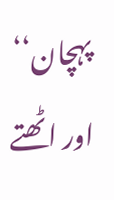پہچان‘‘ اور اٹھتے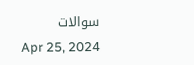سوالات
Apr 25, 2024